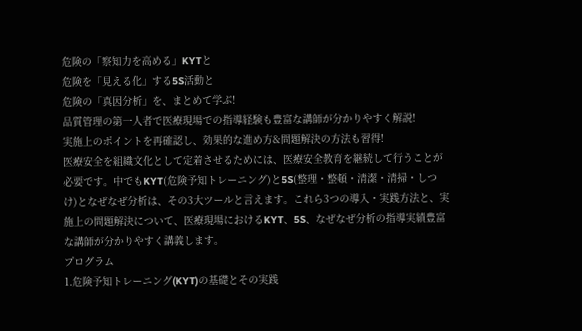危険の「察知力を高める」KYTと
危険を「見える化」する5S活動と
危険の「真因分析」を、まとめて学ぶ!
品質管理の第一人者で医療現場での指導経験も豊富な講師が分かりやすく解説!
実施上のポイントを再確認し、効果的な進め方&問題解決の方法も習得!
医療安全を組織文化として定着させるためには、医療安全教育を継続して行うことが必要です。中でもKYT(危険予知トレーニング)と5S(整理・整頓・清潔・清掃・しつけ)となぜなぜ分析は、その3大ツールと言えます。これら3つの導入・実践方法と、実施上の問題解決について、医療現場におけるKYT、5S、なぜなぜ分析の指導実績豊富な講師が分かりやすく講義します。
プログラム
1.危険予知トレーニング(KYT)の基礎とその実践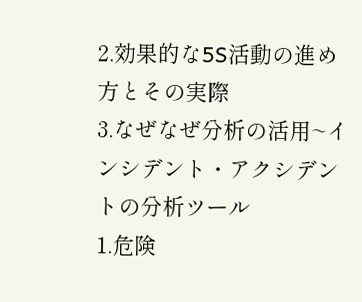2.効果的な5S活動の進め方とその実際
3.なぜなぜ分析の活用~インシデント・アクシデントの分析ツール
1.危険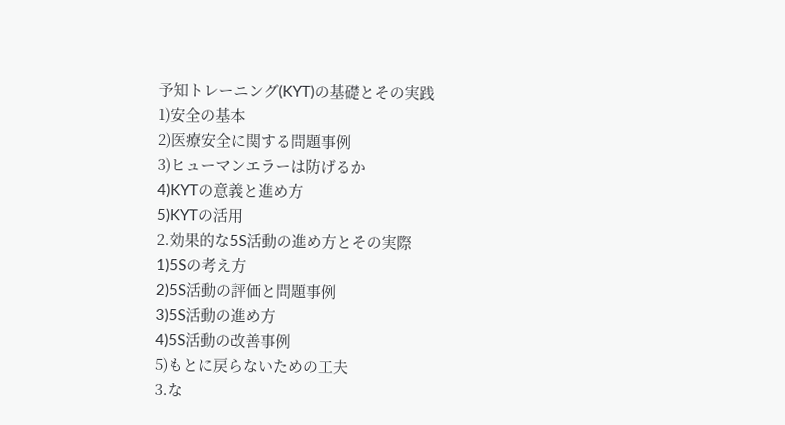予知トレーニング(KYT)の基礎とその実践
1)安全の基本
2)医療安全に関する問題事例
3)ヒューマンエラーは防げるか
4)KYTの意義と進め方
5)KYTの活用
2.効果的な5S活動の進め方とその実際
1)5Sの考え方
2)5S活動の評価と問題事例
3)5S活動の進め方
4)5S活動の改善事例
5)もとに戻らないための工夫
3.な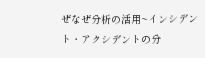ぜなぜ分析の活用~インシデント・アクシデントの分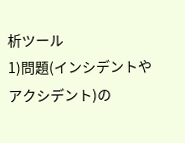析ツール
1)問題(インシデントやアクシデント)の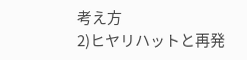考え方
2)ヒヤリハットと再発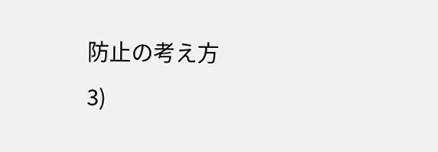防止の考え方
3)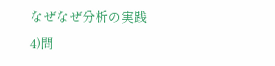なぜなぜ分析の実践
4)問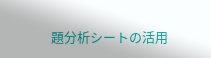題分析シートの活用